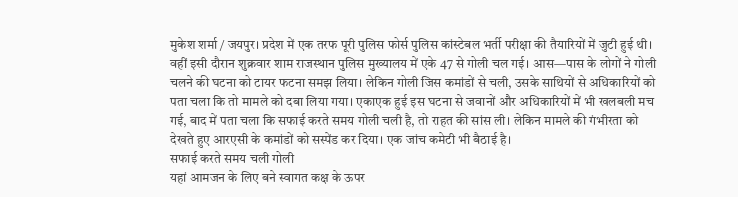मुकेश शर्मा / जयपुर। प्रदेश में एक तरफ पूरी पुलिस फोर्स पुलिस कांस्टेबल भर्ती परीक्षा की तैयारियों में जुटी हुई थी। वहीं इसी दौरान शुक्रवार शाम राजस्थान पुलिस मुख्यालय में एके 47 से गोली चल गई। आस—पास के लोगों ने गोली चलने की घटना को टायर फटना समझ लिया। लेकिन गोली जिस कमांडों से चली, उसके साथियों से अधिकारियों को पता चला कि तो मामले को दबा लिया गया। एकाएक हुई इस घटना से जवानों और अधिकारियों में भी खलबली मच गई, बाद में पता चला कि सफाई करते समय गोली चली है, तो राहत की सांस ली। लेकिन मामले की गंभीरता को देखते हुए आरएसी के कमांडों को सस्पेंड कर दिया। एक जांच कमेटी भी बैठाई है।
सफाई करते समय चली गोली
यहां आमजन के लिए बने स्वागत कक्ष के ऊपर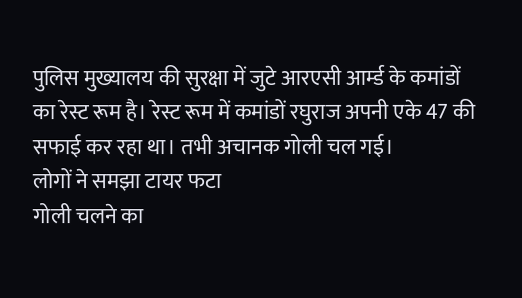पुलिस मुख्यालय की सुरक्षा में जुटे आरएसी आर्म्ड के कमांडों का रेस्ट रूम है। रेस्ट रूम में कमांडों रघुराज अपनी एके 47 की सफाई कर रहा था। तभी अचानक गोली चल गई।
लोगों ने समझा टायर फटा
गोली चलने का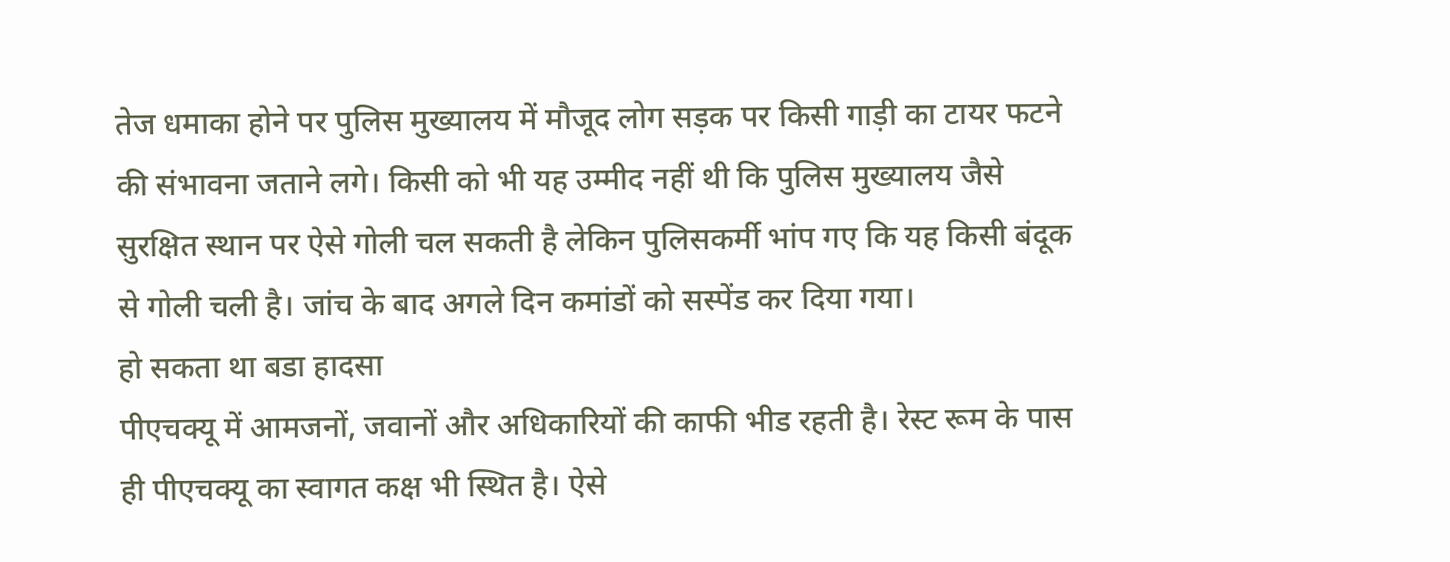तेज धमाका होने पर पुलिस मुख्यालय में मौजूद लोग सड़क पर किसी गाड़ी का टायर फटने की संभावना जताने लगे। किसी को भी यह उम्मीद नहीं थी कि पुलिस मुख्यालय जैसे सुरक्षित स्थान पर ऐसे गोली चल सकती है लेकिन पुलिसकर्मी भांप गए कि यह किसी बंदूक से गोली चली है। जांच के बाद अगले दिन कमांडों को सस्पेंड कर दिया गया।
हो सकता था बडा हादसा
पीएचक्यू में आमजनों, जवानों और अधिकारियों की काफी भीड रहती है। रेस्ट रूम के पास ही पीएचक्यू का स्वागत कक्ष भी स्थित है। ऐसे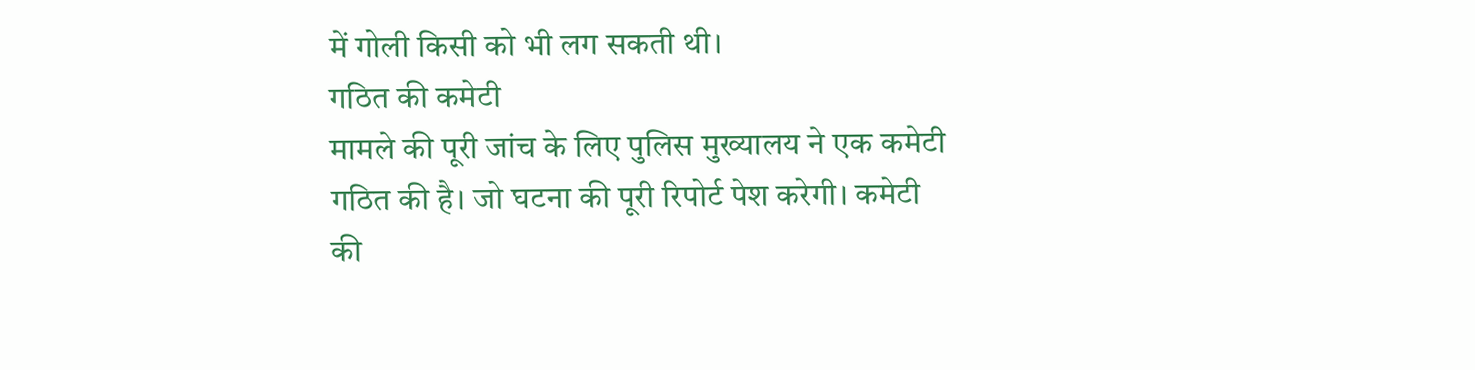में गोली किसी को भी लग सकती थी।
गठित की कमेटी
मामले की पूरी जांच के लिए पुलिस मुख्यालय ने एक कमेटी गठित की है। जो घटना की पूरी रिपोर्ट पेश करेगी। कमेटी की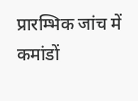प्रारम्भिक जांच में कमांडों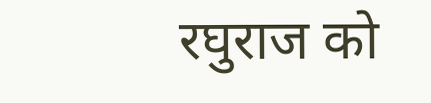रघुराज को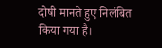दोषी मानते हुए निलंबित किया गया है।